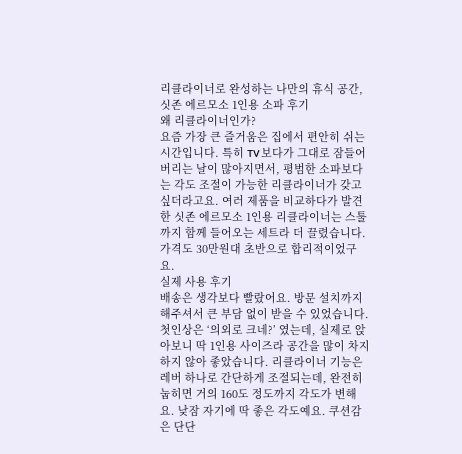리클라이너로 완성하는 나만의 휴식 공간, 싯존 에르모소 1인용 소파 후기
왜 리클라이너인가?
요즘 가장 큰 즐거움은 집에서 편안히 쉬는 시간입니다. 특히 TV 보다가 그대로 잠들어버리는 날이 많아지면서, 평범한 소파보다는 각도 조절이 가능한 리클라이너가 갖고 싶더라고요. 여러 제품을 비교하다가 발견한 싯존 에르모소 1인용 리클라이너는 스툴까지 함께 들어오는 세트라 더 끌렸습니다. 가격도 30만원대 초반으로 합리적이었구요.
실제 사용 후기
배송은 생각보다 빨랐어요. 방문 설치까지 해주셔서 큰 부담 없이 받을 수 있었습니다. 첫인상은 ‘의외로 크네?’ 였는데, 실제로 앉아보니 딱 1인용 사이즈라 공간을 많이 차지하지 않아 좋았습니다. 리클라이너 기능은 레버 하나로 간단하게 조절되는데, 완전히 눕히면 거의 160도 정도까지 각도가 변해요. 낮잠 자기에 딱 좋은 각도예요. 쿠션감은 단단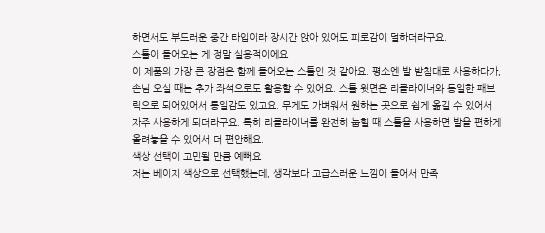하면서도 부드러운 중간 타입이라 장시간 앉아 있어도 피로감이 덜하더라구요.
스툴이 들어오는 게 정말 실용적이에요
이 제품의 가장 큰 장점은 함께 들어오는 스툴인 것 같아요. 평소엔 발 받침대로 사용하다가, 손님 오실 때는 추가 좌석으로도 활용할 수 있어요. 스툴 윗면은 리클라이너와 동일한 패브릭으로 되어있어서 통일감도 있고요. 무게도 가벼워서 원하는 곳으로 쉽게 옮길 수 있어서 자주 사용하게 되더라구요. 특히 리클라이너를 완전히 눕힐 때 스툴을 사용하면 발을 편하게 올려놓을 수 있어서 더 편안해요.
색상 선택이 고민될 만큼 예뻐요
저는 베이지 색상으로 선택했는데, 생각보다 고급스러운 느낌이 들어서 만족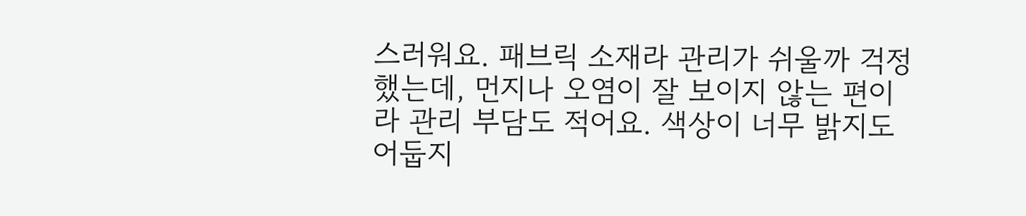스러워요. 패브릭 소재라 관리가 쉬울까 걱정했는데, 먼지나 오염이 잘 보이지 않는 편이라 관리 부담도 적어요. 색상이 너무 밝지도 어둡지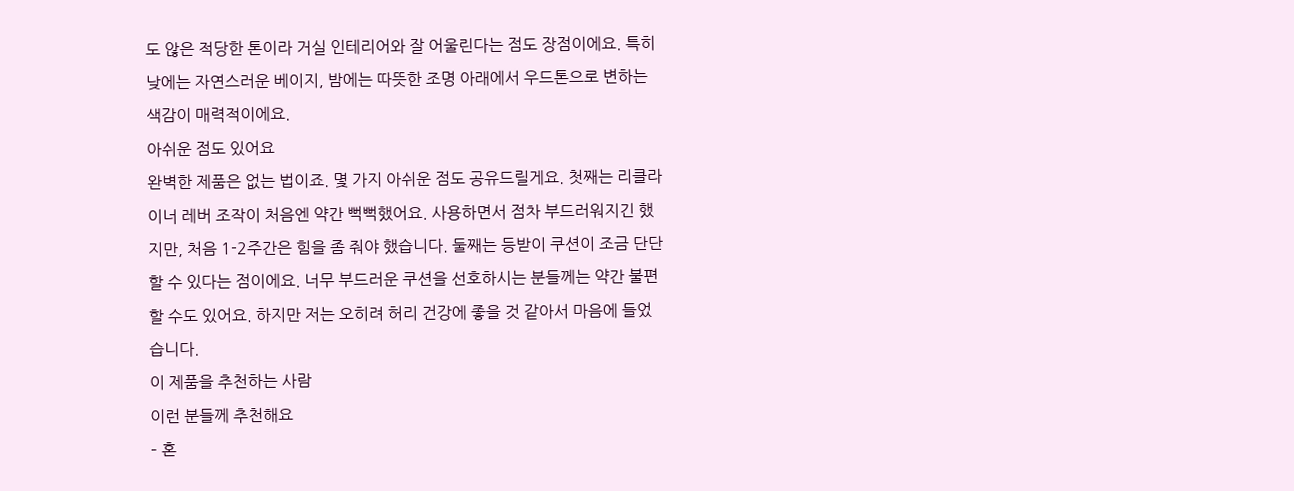도 않은 적당한 톤이라 거실 인테리어와 잘 어울린다는 점도 장점이에요. 특히 낮에는 자연스러운 베이지, 밤에는 따뜻한 조명 아래에서 우드톤으로 변하는 색감이 매력적이에요.
아쉬운 점도 있어요
완벽한 제품은 없는 법이죠. 몇 가지 아쉬운 점도 공유드릴게요. 첫째는 리클라이너 레버 조작이 처음엔 약간 뻑뻑했어요. 사용하면서 점차 부드러워지긴 했지만, 처음 1-2주간은 힘을 좀 줘야 했습니다. 둘째는 등받이 쿠션이 조금 단단할 수 있다는 점이에요. 너무 부드러운 쿠션을 선호하시는 분들께는 약간 불편할 수도 있어요. 하지만 저는 오히려 허리 건강에 좋을 것 같아서 마음에 들었습니다.
이 제품을 추천하는 사람
이런 분들께 추천해요
– 혼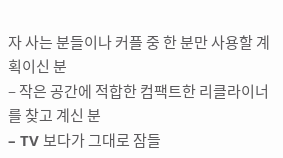자 사는 분들이나 커플 중 한 분만 사용할 계획이신 분
– 작은 공간에 적합한 컴팩트한 리클라이너를 찾고 계신 분
– TV 보다가 그대로 잠들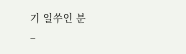기 일쑤인 분
–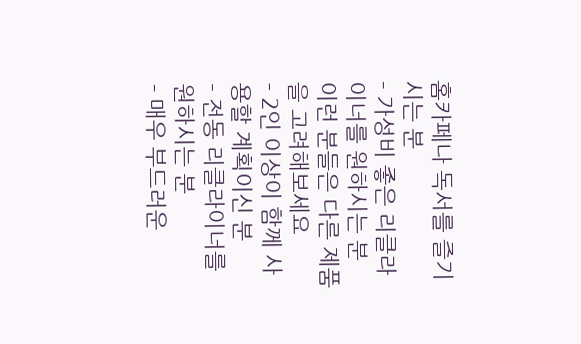홈카페나 독서를 즐기시는 분
– 가성비 좋은 리클라이너를 원하시는 분
이런 분들은 다른 제품을 고려해보세요
– 2인 이상이 함께 사용할 계획이신 분
– 전동 리클라이너를 원하시는 분
– 매우 부드러운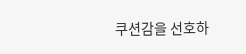쿠션감을 선호하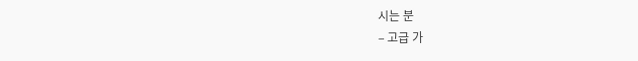시는 분
– 고급 가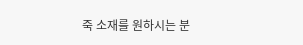죽 소재를 원하시는 분